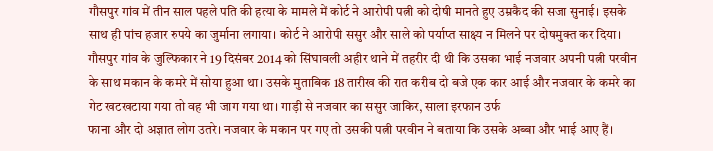गौसपुर गांव में तीन साल पहले पति की हत्या के मामले में कोर्ट ने आरोपी पत्नी को दोषी मानते हुए उम्रकैद की सजा सुनाई। इसके साथ ही पांच हजार रुपये का जुर्माना लगाया। कोर्ट ने आरोपी ससुर और साले को पर्याप्त साक्ष्य न मिलने पर दोषमुक्त कर दिया।
गौसपुर गांव के जुल्फिकार ने 19 दिसंबर 2014 को सिंघावली अहीर थाने में तहरीर दी थी कि उसका भाई नजवार अपनी पत्नी परवीन के साथ मकान के कमरे में सोया हुआ था। उसके मुताबिक 18 तारीख की रात करीब दो बजे एक कार आई और नजवार के कमरे का गेट खटखटाया गया तो वह भी जाग गया था। गाड़ी से नजवार का ससुर जाकिर, साला इरफान उर्फ
फाना और दो अज्ञात लोग उतरे। नजवार के मकान पर गए तो उसकी पत्नी परवीन ने बताया कि उसके अब्बा और भाई आए हैं।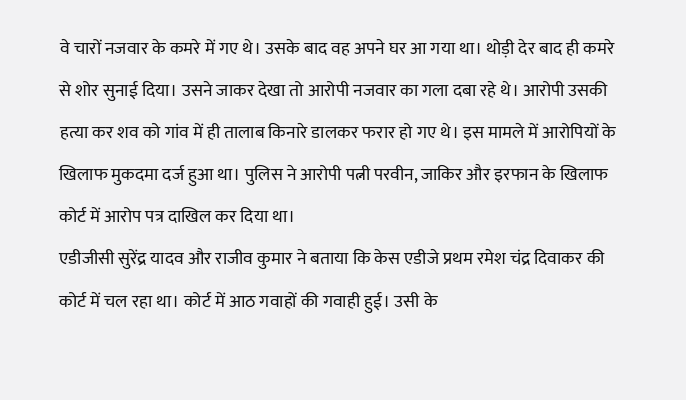वे चारों नजवार के कमरे में गए थे। उसके बाद वह अपने घर आ गया था। थोड़ी देर बाद ही कमरे से शोर सुनाई दिया। उसने जाकर देखा तो आरोपी नजवार का गला दबा रहे थे। आरोपी उसकी हत्या कर शव को गांव में ही तालाब किनारे डालकर फरार हो गए थे। इस मामले में आरोपियों के खिलाफ मुकदमा दर्ज हुआ था। पुलिस ने आरोपी पत्नी परवीन, जाकिर और इरफान के खिलाफ कोर्ट में आरोप पत्र दाखिल कर दिया था।
एडीजीसी सुरेंद्र यादव और राजीव कुमार ने बताया कि केस एडीजे प्रथम रमेश चंद्र दिवाकर की कोर्ट में चल रहा था। कोर्ट में आठ गवाहों की गवाही हुई। उसी के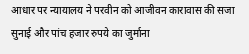आधार पर न्यायालय ने परवीन को आजीवन कारावास की सजा सुनाई और पांच हजार रुपये का जुर्माना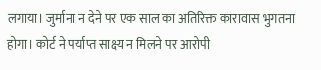लगाया। जुर्माना न देने पर एक साल का अतिरिक्त कारावास भुगतना होगा। कोर्ट ने पर्याप्त साक्ष्य न मिलने पर आरोपी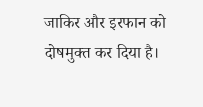जाकिर और इरफान को दोषमुक्त कर दिया है।